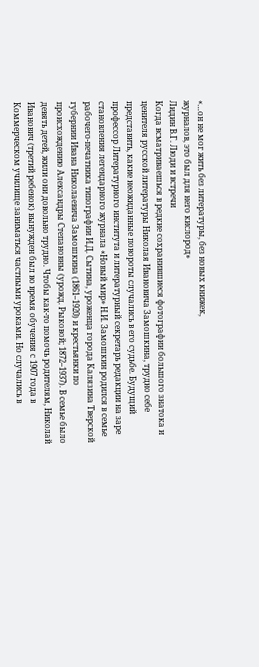«…он не мог жить без литературы, без новых книжек,
журналов, это был для него кислород»
Лидин В.Г. Люди и встречи
Когда всматриваешься в редкие сохранившиеся фотографии большого знатока и ценителя русской литературы Николая Ивановича Замошкина, трудно себе представить, какие неожиданные повороты случались в его судьбе. Будущий профессор Литературного института и литературный секретарь редакции на заре становления легендарного журнала «Новый мир» Н.И. Замошкин родился в семье рабочего-печатника типографии И.Д. Сытина, уроженца города Калязина Тверской губернии Ивана Николаевича Замошкина (1861–1920) и крестьянки по происхождению Александры Степановны (урожд. Рыковой; 1872–1937). В семье было девять детей, жили они довольно трудно. Чтобы как-то помочь родителям, Николай Иванович (третий ребенок) вынужден был во время обучения с 1907 года в Коммерческом училище заниматься частными уроками. Но случались в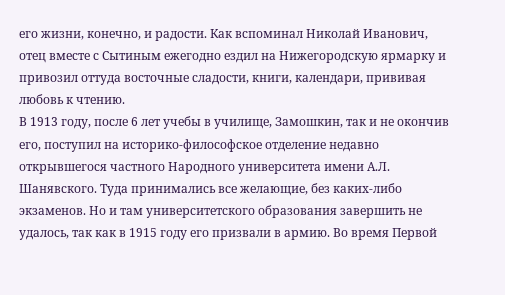его жизни, конечно, и радости. Как вспоминал Николай Иванович, отец вместе с Сытиным ежегодно ездил на Нижегородскую ярмарку и привозил оттуда восточные сладости, книги, календари, прививая любовь к чтению.
В 1913 году, после 6 лет учебы в училище, Замошкин, так и не окончив его, поступил на историко-философское отделение недавно открывшегося частного Народного университета имени А.Л. Шанявского. Туда принимались все желающие, без каких-либо экзаменов. Но и там университетского образования завершить не удалось, так как в 1915 году его призвали в армию. Во время Первой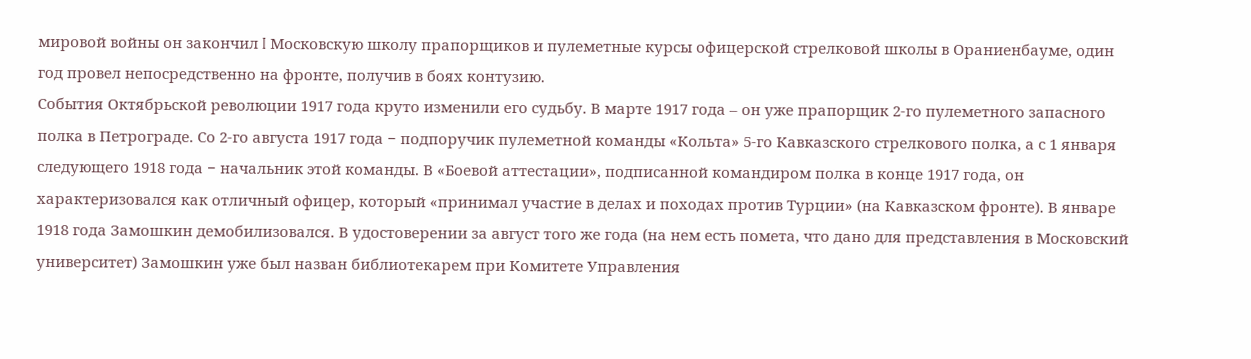мировой войны он закончил I Московскую школу прапорщиков и пулеметные курсы офицерской стрелковой школы в Ораниенбауме, один год провел непосредственно на фронте, получив в боях контузию.
События Октябрьской революции 1917 года круто изменили его судьбу. В марте 1917 года – он уже прапорщик 2-го пулеметного запасного полка в Петрограде. Со 2-го августа 1917 года − подпоручик пулеметной команды «Кольта» 5-го Кавказского стрелкового полка, а с 1 января следующего 1918 года − начальник этой команды. В «Боевой аттестации», подписанной командиром полка в конце 1917 года, он характеризовался как отличный офицер, который «принимал участие в делах и походах против Турции» (на Кавказском фронте). В январе 1918 года Замошкин демобилизовался. В удостоверении за август того же года (на нем есть помета, что дано для представления в Московский университет) Замошкин уже был назван библиотекарем при Комитете Управления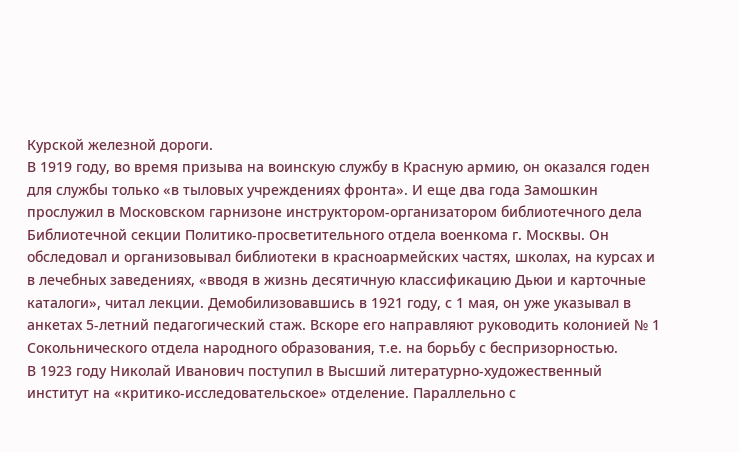Курской железной дороги.
В 1919 году, во время призыва на воинскую службу в Красную армию, он оказался годен для службы только «в тыловых учреждениях фронта». И еще два года Замошкин прослужил в Московском гарнизоне инструктором-организатором библиотечного дела Библиотечной секции Политико-просветительного отдела военкома г. Москвы. Он обследовал и организовывал библиотеки в красноармейских частях, школах, на курсах и в лечебных заведениях, «вводя в жизнь десятичную классификацию Дьюи и карточные каталоги», читал лекции. Демобилизовавшись в 1921 году, с 1 мая, он уже указывал в анкетах 5-летний педагогический стаж. Вскоре его направляют руководить колонией № 1 Сокольнического отдела народного образования, т.е. на борьбу с беспризорностью.
В 1923 году Николай Иванович поступил в Высший литературно-художественный институт на «критико-исследовательское» отделение. Параллельно с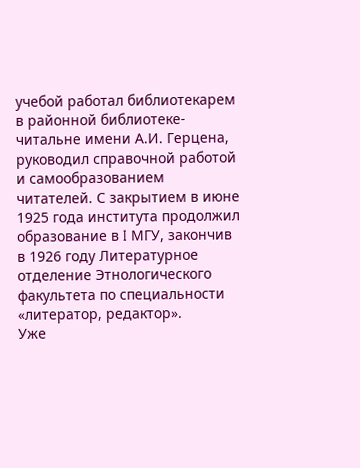учебой работал библиотекарем в районной библиотеке-читальне имени А.И. Герцена, руководил справочной работой и самообразованием читателей. С закрытием в июне 1925 года института продолжил образование в I МГУ, закончив в 1926 году Литературное отделение Этнологического факультета по специальности «литератор, редактор».
Уже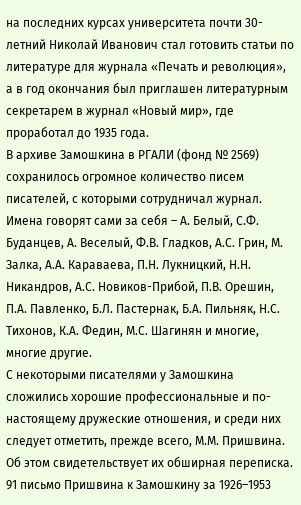на последних курсах университета почти 30-летний Николай Иванович стал готовить статьи по литературе для журнала «Печать и революция», а в год окончания был приглашен литературным секретарем в журнал «Новый мир», где проработал до 1935 года.
В архиве Замошкина в РГАЛИ (фонд № 2569) сохранилось огромное количество писем писателей, с которыми сотрудничал журнал. Имена говорят сами за себя – А. Белый, С.Ф. Буданцев, А. Веселый, Ф.В. Гладков, А.С. Грин, М. Залка, А.А. Караваева, П.Н. Лукницкий, Н.Н. Никандров, А.С. Новиков-Прибой, П.В. Орешин, П.А. Павленко, Б.Л. Пастернак, Б.А. Пильняк, Н.С. Тихонов, К.А. Федин, М.С. Шагинян и многие, многие другие.
С некоторыми писателями у Замошкина сложились хорошие профессиональные и по-настоящему дружеские отношения, и среди них следует отметить, прежде всего, М.М. Пришвина. Об этом свидетельствует их обширная переписка. 91 письмо Пришвина к Замошкину за 1926–1953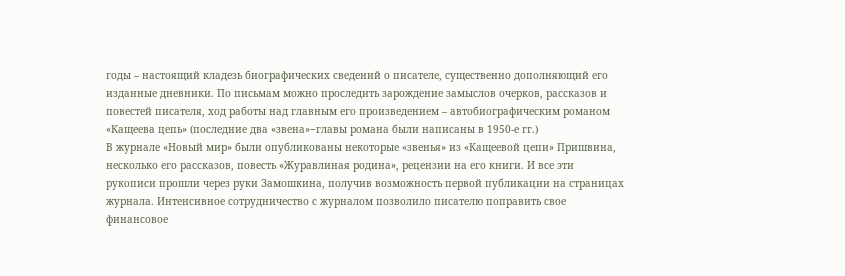годы – настоящий кладезь биографических сведений о писателе, существенно дополняющий его изданные дневники. По письмам можно проследить зарождение замыслов очерков, рассказов и повестей писателя, ход работы над главным его произведением – автобиографическим романом «Кащеева цепь» (последние два «звена»−главы романа были написаны в 1950-е гг.)
В журнале «Новый мир» были опубликованы некоторые «звенья» из «Кащеевой цепи» Пришвина, несколько его рассказов, повесть «Журавлиная родина», рецензии на его книги. И все эти рукописи прошли через руки Замошкина, получив возможность первой публикации на страницах журнала. Интенсивное сотрудничество с журналом позволило писателю поправить свое финансовое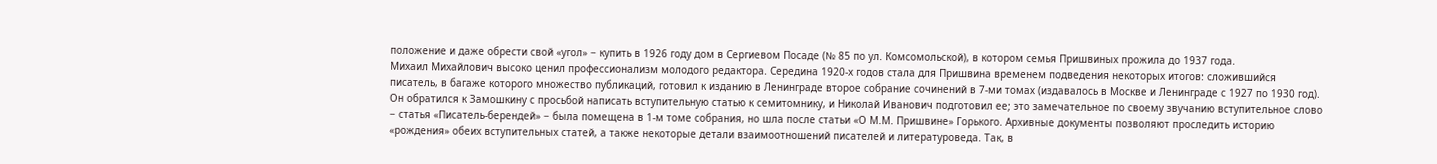положение и даже обрести свой «угол» − купить в 1926 году дом в Сергиевом Посаде (№ 85 по ул. Комсомольской), в котором семья Пришвиных прожила до 1937 года.
Михаил Михайлович высоко ценил профессионализм молодого редактора. Середина 1920-х годов стала для Пришвина временем подведения некоторых итогов: сложившийся писатель, в багаже которого множество публикаций, готовил к изданию в Ленинграде второе собрание сочинений в 7-ми томах (издавалось в Москве и Ленинграде с 1927 по 1930 год). Он обратился к Замошкину с просьбой написать вступительную статью к семитомнику, и Николай Иванович подготовил ее; это замечательное по своему звучанию вступительное слово − статья «Писатель-берендей» − была помещена в 1-м томе собрания, но шла после статьи «О М.М. Пришвине» Горького. Архивные документы позволяют проследить историю «рождения» обеих вступительных статей, а также некоторые детали взаимоотношений писателей и литературоведа. Так, в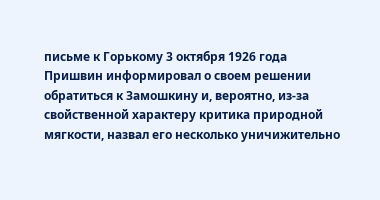письме к Горькому 3 октября 1926 года Пришвин информировал о своем решении обратиться к Замошкину и, вероятно, из-за свойственной характеру критика природной мягкости, назвал его несколько уничижительно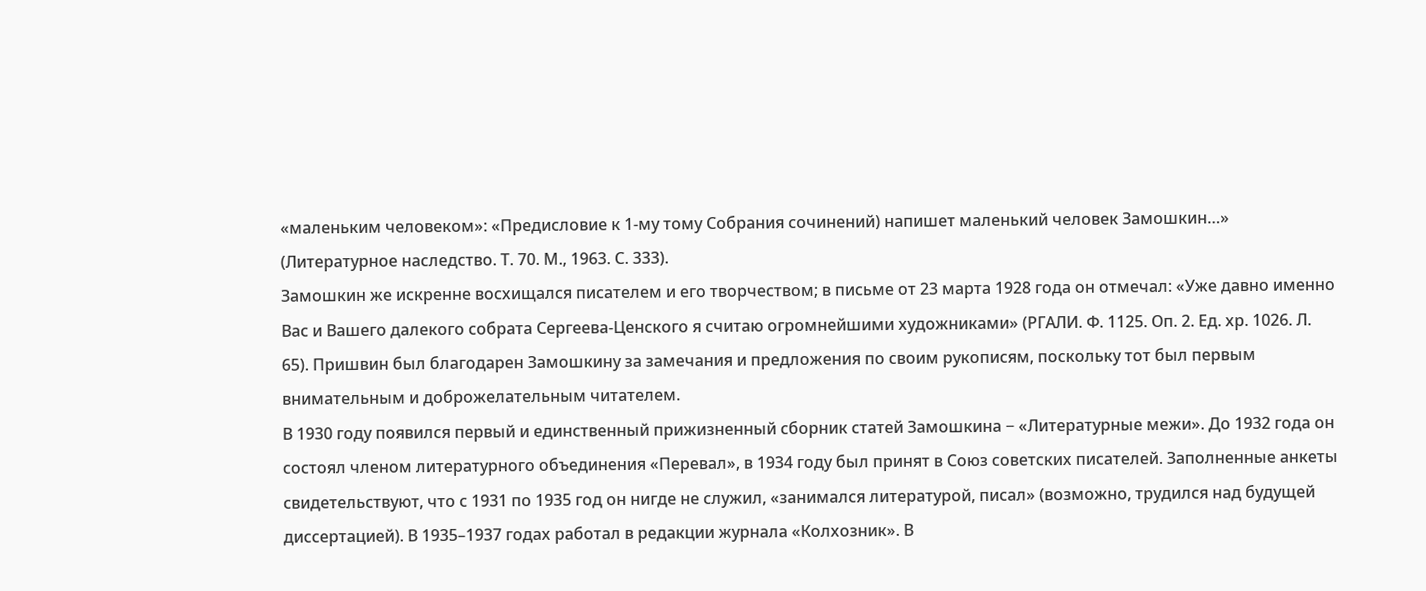«маленьким человеком»: «Предисловие к 1-му тому Собрания сочинений) напишет маленький человек Замошкин…» (Литературное наследство. Т. 70. М., 1963. С. 333).
Замошкин же искренне восхищался писателем и его творчеством; в письме от 23 марта 1928 года он отмечал: «Уже давно именно Вас и Вашего далекого собрата Сергеева-Ценского я считаю огромнейшими художниками» (РГАЛИ. Ф. 1125. Оп. 2. Ед. хр. 1026. Л. 65). Пришвин был благодарен Замошкину за замечания и предложения по своим рукописям, поскольку тот был первым внимательным и доброжелательным читателем.
В 1930 году появился первый и единственный прижизненный сборник статей Замошкина − «Литературные межи». До 1932 года он состоял членом литературного объединения «Перевал», в 1934 году был принят в Союз советских писателей. Заполненные анкеты свидетельствуют, что с 1931 по 1935 год он нигде не служил, «занимался литературой, писал» (возможно, трудился над будущей диссертацией). В 1935–1937 годах работал в редакции журнала «Колхозник». В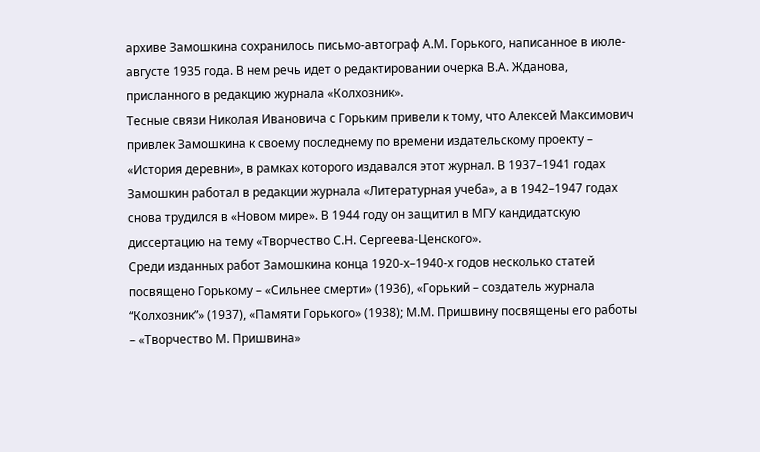архиве Замошкина сохранилось письмо-автограф А.М. Горького, написанное в июле-августе 1935 года. В нем речь идет о редактировании очерка В.А. Жданова, присланного в редакцию журнала «Колхозник».
Тесные связи Николая Ивановича с Горьким привели к тому, что Алексей Максимович привлек Замошкина к своему последнему по времени издательскому проекту – «История деревни», в рамках которого издавался этот журнал. В 1937–1941 годах Замошкин работал в редакции журнала «Литературная учеба», а в 1942–1947 годах снова трудился в «Новом мире». В 1944 году он защитил в МГУ кандидатскую диссертацию на тему «Творчество С.Н. Сергеева-Ценского».
Среди изданных работ Замошкина конца 1920-х–1940-х годов несколько статей посвящено Горькому – «Сильнее смерти» (1936), «Горький – создатель журнала “Колхозник”» (1937), «Памяти Горького» (1938); М.М. Пришвину посвящены его работы – «Творчество М. Пришвина»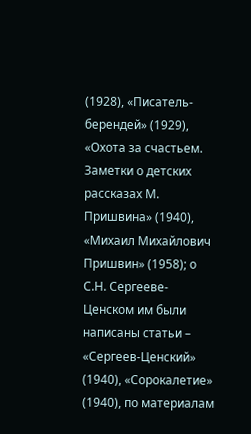(1928), «Писатель-берендей» (1929), «Охота за счастьем. Заметки о детских рассказах М. Пришвина» (1940), «Михаил Михайлович Пришвин» (1958); о С.Н. Сергееве-Ценском им были написаны статьи – «Сергеев-Ценский» (1940), «Сорокалетие» (1940), по материалам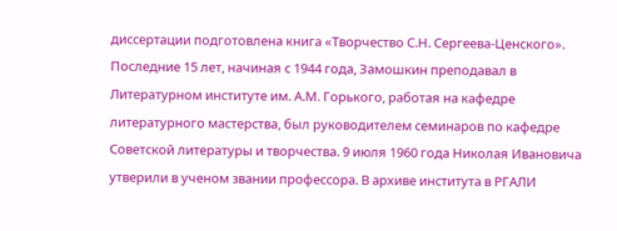диссертации подготовлена книга «Творчество С.Н. Сергеева-Ценского».
Последние 15 лет, начиная с 1944 года, Замошкин преподавал в Литературном институте им. А.М. Горького, работая на кафедре литературного мастерства, был руководителем семинаров по кафедре Советской литературы и творчества. 9 июля 1960 года Николая Ивановича утверили в ученом звании профессора. В архиве института в РГАЛИ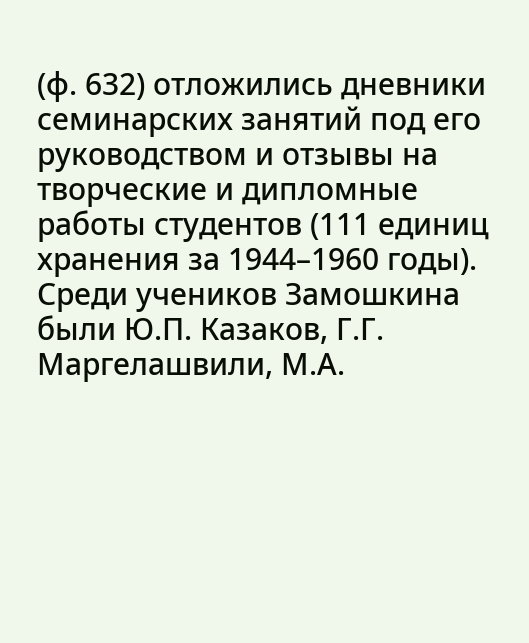(ф. 632) отложились дневники семинарских занятий под его руководством и отзывы на творческие и дипломные работы студентов (111 единиц хранения за 1944–1960 годы). Среди учеников Замошкина были Ю.П. Казаков, Г.Г. Маргелашвили, М.А.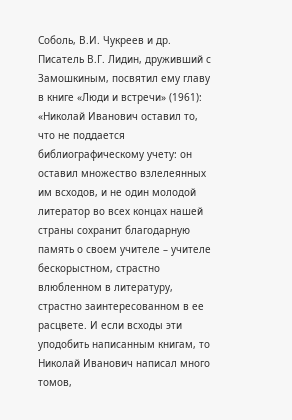Соболь, В.И. Чукреев и др.
Писатель В.Г. Лидин, друживший с Замошкиным, посвятил ему главу в книге «Люди и встречи» (1961): «Николай Иванович оставил то, что не поддается библиографическому учету: он оставил множество взлелеянных им всходов, и не один молодой литератор во всех концах нашей страны сохранит благодарную память о своем учителе – учителе бескорыстном, страстно влюбленном в литературу, страстно заинтересованном в ее расцвете. И если всходы эти уподобить написанным книгам, то Николай Иванович написал много томов,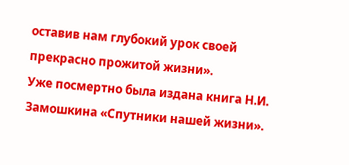оставив нам глубокий урок своей прекрасно прожитой жизни».
Уже посмертно была издана книга Н.И. Замошкина «Спутники нашей жизни».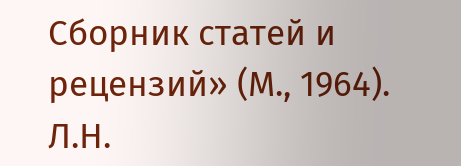Сборник статей и рецензий» (М., 1964).
Л.Н.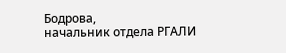Бодрова,
начальник отдела РГАЛИ